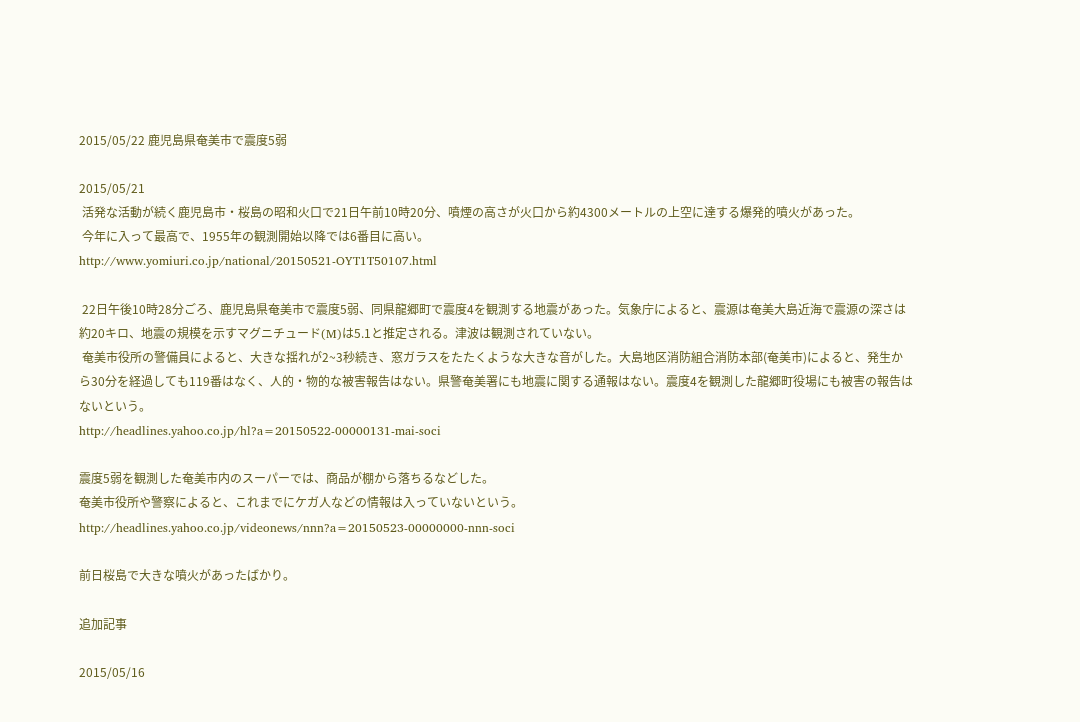2015/05/22 鹿児島県奄美市で震度5弱

2015/05/21
 活発な活動が続く鹿児島市・桜島の昭和火口で21日午前10時20分、噴煙の高さが火口から約4300メートルの上空に達する爆発的噴火があった。
 今年に入って最高で、1955年の観測開始以降では6番目に高い。
http://www.yomiuri.co.jp/national/20150521-OYT1T50107.html

 22日午後10時28分ごろ、鹿児島県奄美市で震度5弱、同県龍郷町で震度4を観測する地震があった。気象庁によると、震源は奄美大島近海で震源の深さは約20キロ、地震の規模を示すマグニチュード(M)は5.1と推定される。津波は観測されていない。
 奄美市役所の警備員によると、大きな揺れが2~3秒続き、窓ガラスをたたくような大きな音がした。大島地区消防組合消防本部(奄美市)によると、発生から30分を経過しても119番はなく、人的・物的な被害報告はない。県警奄美署にも地震に関する通報はない。震度4を観測した龍郷町役場にも被害の報告はないという。
http://headlines.yahoo.co.jp/hl?a=20150522-00000131-mai-soci

震度5弱を観測した奄美市内のスーパーでは、商品が棚から落ちるなどした。
奄美市役所や警察によると、これまでにケガ人などの情報は入っていないという。
http://headlines.yahoo.co.jp/videonews/nnn?a=20150523-00000000-nnn-soci

前日桜島で大きな噴火があったばかり。

追加記事

2015/05/16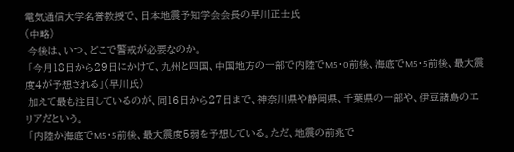電気通信大学名誉教授で、日本地震予知学会会長の早川正士氏
(中略)
 今後は、いつ、どこで警戒が必要なのか。
 「今月18日から29日にかけて、九州と四国、中国地方の一部で内陸でM5・0前後、海底でM5・5前後、最大震度4が予想される」(早川氏)
 加えて最も注目しているのが、同16日から27日まで、神奈川県や静岡県、千葉県の一部や、伊豆諸島のエリアだという。
 「内陸か海底でM5・5前後、最大震度5弱を予想している。ただ、地震の前兆で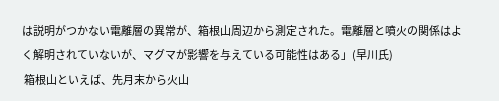は説明がつかない電離層の異常が、箱根山周辺から測定された。電離層と噴火の関係はよく解明されていないが、マグマが影響を与えている可能性はある」(早川氏)
 箱根山といえば、先月末から火山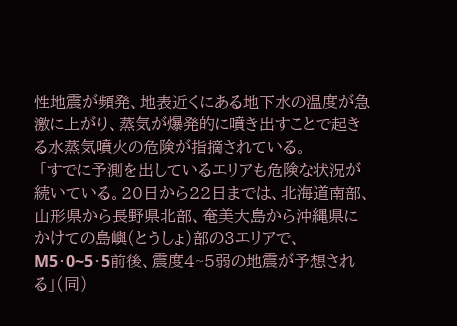性地震が頻発、地表近くにある地下水の温度が急激に上がり、蒸気が爆発的に噴き出すことで起きる水蒸気噴火の危険が指摘されている。
 「すでに予測を出しているエリアも危険な状況が続いている。20日から22日までは、北海道南部、山形県から長野県北部、奄美大島から沖縄県にかけての島嶼(とうしょ)部の3エリアで、M5・0~5・5前後、震度4~5弱の地震が予想される」(同)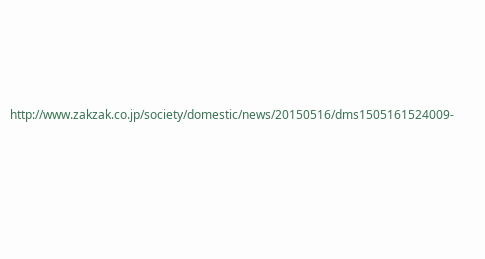http://www.zakzak.co.jp/society/domestic/news/20150516/dms1505161524009-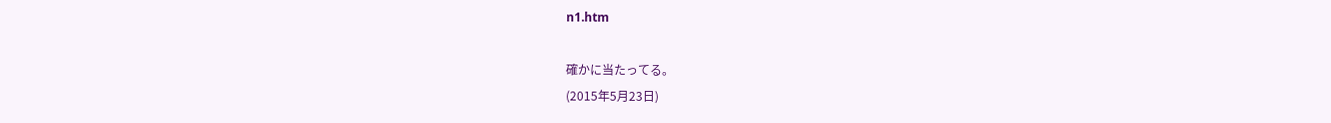n1.htm

確かに当たってる。
(2015年5月23日)